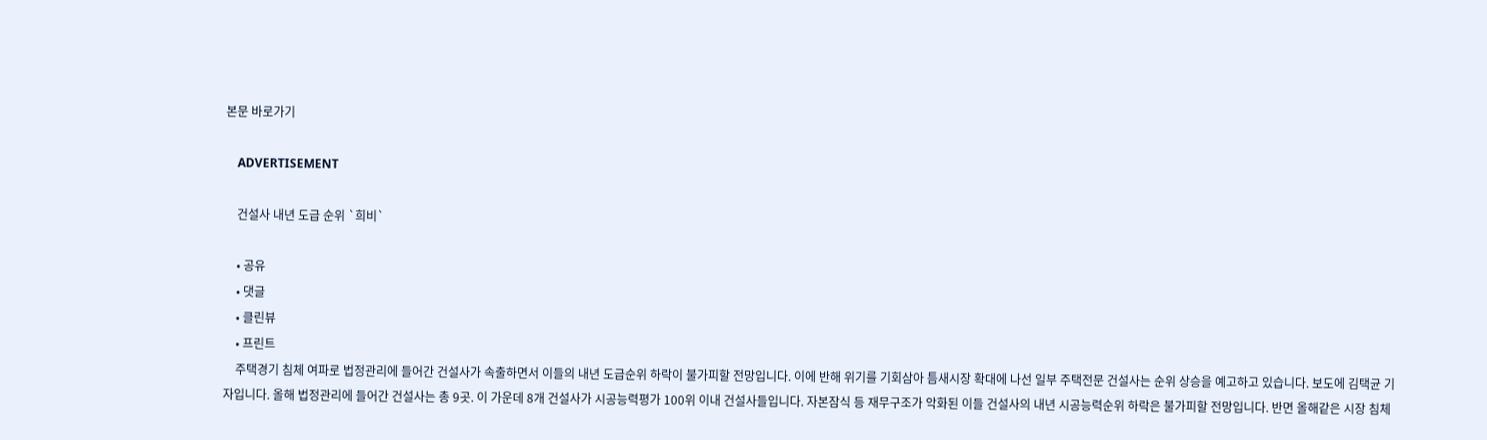본문 바로가기

    ADVERTISEMENT

    건설사 내년 도급 순위 `희비`

    • 공유
    • 댓글
    • 클린뷰
    • 프린트
    주택경기 침체 여파로 법정관리에 들어간 건설사가 속출하면서 이들의 내년 도급순위 하락이 불가피할 전망입니다. 이에 반해 위기를 기회삼아 틈새시장 확대에 나선 일부 주택전문 건설사는 순위 상승을 예고하고 있습니다. 보도에 김택균 기자입니다. 올해 법정관리에 들어간 건설사는 총 9곳. 이 가운데 8개 건설사가 시공능력평가 100위 이내 건설사들입니다. 자본잠식 등 재무구조가 악화된 이들 건설사의 내년 시공능력순위 하락은 불가피할 전망입니다. 반면 올해같은 시장 침체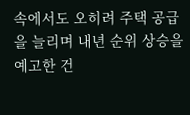속에서도 오히려 주택 공급을 늘리며 내년 순위 상승을 예고한 건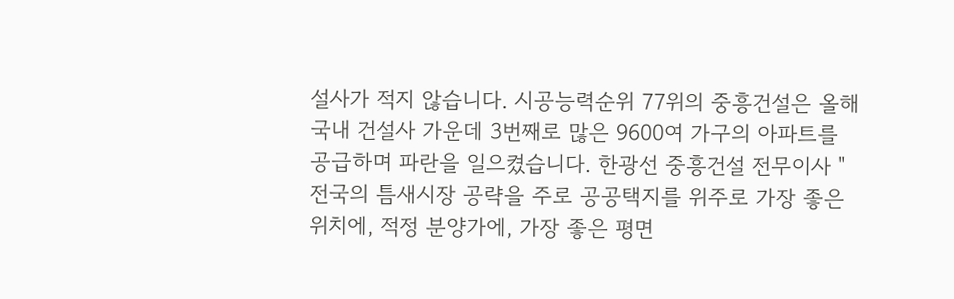설사가 적지 않습니다. 시공능력순위 77위의 중흥건설은 올해 국내 건설사 가운데 3번째로 많은 9600여 가구의 아파트를 공급하며 파란을 일으켰습니다. 한광선 중흥건설 전무이사 "전국의 틈새시장 공략을 주로 공공택지를 위주로 가장 좋은 위치에, 적정 분양가에, 가장 좋은 평면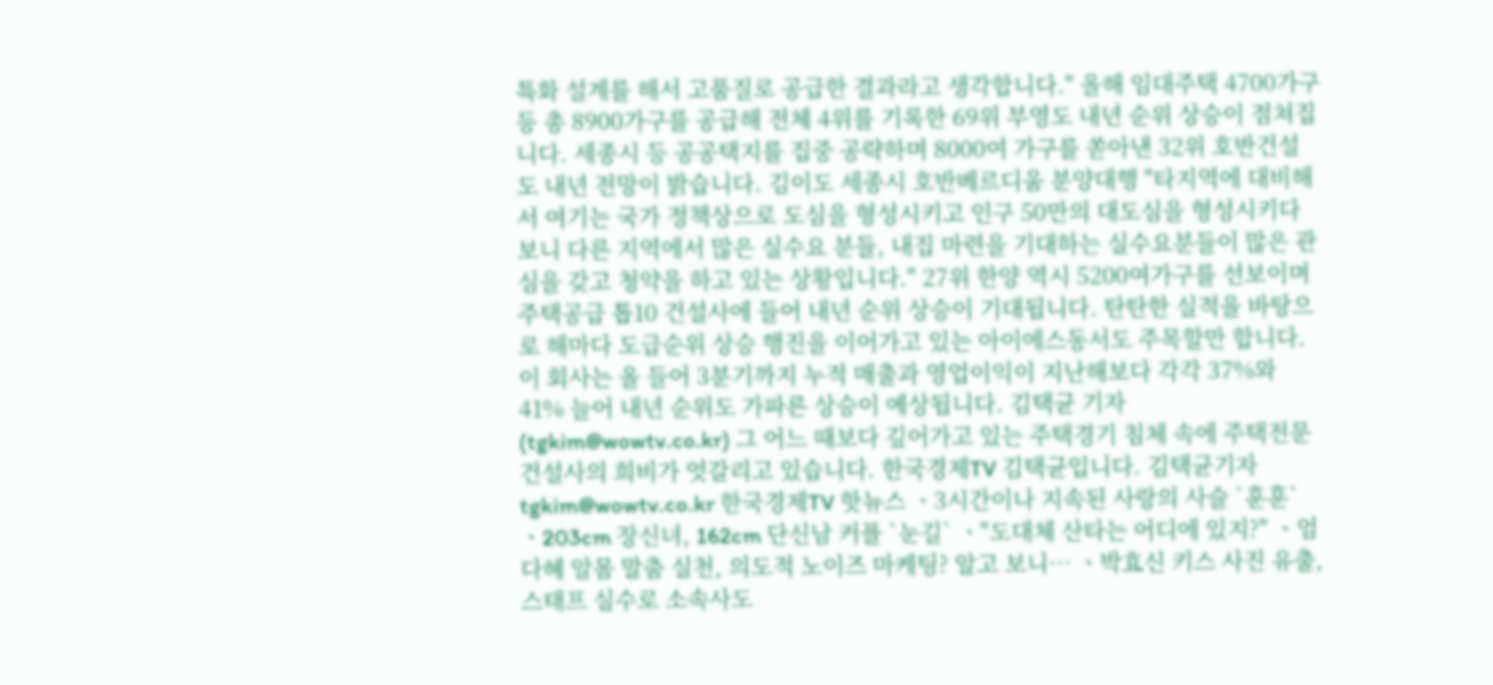특화 설계를 해서 고품질로 공급한 결과라고 생각합니다." 올해 임대주택 4700가구 등 총 8900가구를 공급해 전체 4위를 기록한 69위 부영도 내년 순위 상승이 점쳐집니다. 세종시 등 공공택지를 집중 공략하며 8000여 가구를 쏟아낸 32위 호반건설도 내년 전망이 밝습니다. 김이도 세종시 호반베르디움 분양대행 "타지역에 대비해서 여기는 국가 정책상으로 도심을 형성시키고 인구 50만의 대도심을 형성시키다 보니 다른 지역에서 많은 실수요 분들, 내집 마련을 기대하는 실수요분들이 많은 관심을 갖고 청약을 하고 있는 상황입니다." 27위 한양 역시 5200여가구를 선보이며 주택공급 톱10 건설사에 들어 내년 순위 상승이 기대됩니다. 탄탄한 실적을 바탕으로 해마다 도급순위 상승 행진을 이어가고 있는 아이에스동서도 주목할만 합니다. 이 회사는 올 들어 3분기까지 누적 매출과 영업이익이 지난해보다 각각 37%와 41% 늘어 내년 순위도 가파른 상승이 예상됩니다. 김택균 기자(tgkim@wowtv.co.kr) 그 어느 때보다 깊어가고 있는 주택경기 침체 속에 주택전문 건설사의 희비가 엇갈리고 있습니다. 한국경제TV 김택균입니다. 김택균기자 tgkim@wowtv.co.kr 한국경제TV 핫뉴스 ㆍ3시간이나 지속된 사랑의 사슬 `훈훈` ㆍ203cm 장신녀, 162cm 단신남 커플 `눈길` ㆍ"도대체 산타는 어디에 있지?" ㆍ엄다혜 알몸 말춤 실천, 의도적 노이즈 마케팅? 알고 보니… ㆍ박효신 키스 사진 유출, 스태프 실수로 소속사도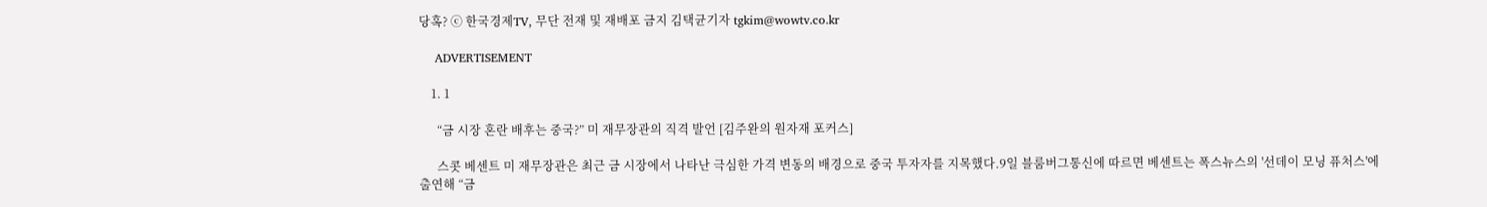당혹? ⓒ 한국경제TV, 무단 전재 및 재배포 금지 김택균기자 tgkim@wowtv.co.kr

    ADVERTISEMENT

    1. 1

      “금 시장 혼란 배후는 중국?” 미 재무장관의 직격 발언 [김주완의 원자재 포커스]

      스콧 베센트 미 재무장관은 최근 금 시장에서 나타난 극심한 가격 변동의 배경으로 중국 투자자를 지목했다.9일 블룸버그통신에 따르면 베센트는 폭스뉴스의 '선데이 모닝 퓨처스'에 출연해 “금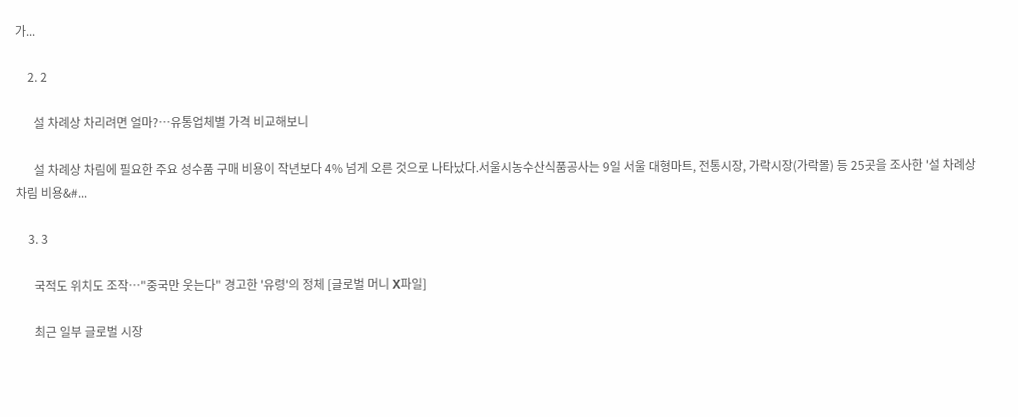가...

    2. 2

      설 차례상 차리려면 얼마?…유통업체별 가격 비교해보니

      설 차례상 차림에 필요한 주요 성수품 구매 비용이 작년보다 4% 넘게 오른 것으로 나타났다.서울시농수산식품공사는 9일 서울 대형마트, 전통시장, 가락시장(가락몰) 등 25곳을 조사한 '설 차례상 차림 비용&#...

    3. 3

      국적도 위치도 조작…"중국만 웃는다" 경고한 '유령'의 정체 [글로벌 머니 X파일]

      최근 일부 글로벌 시장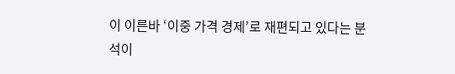이 이른바 ‘이중 가격 경제’로 재편되고 있다는 분석이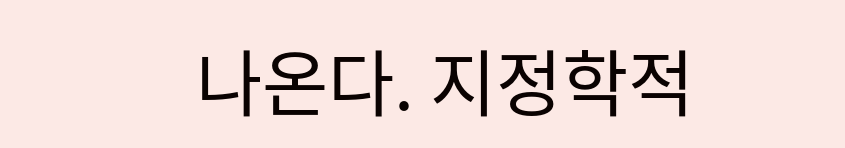나온다. 지정학적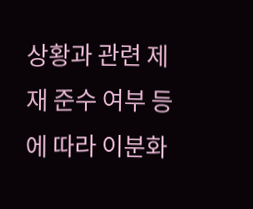상황과 관련 제재 준수 여부 등에 따라 이분화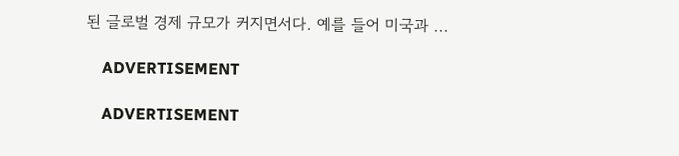된 글로벌 경제 규모가 커지면서다. 예를 들어 미국과 ...

    ADVERTISEMENT

    ADVERTISEMENT